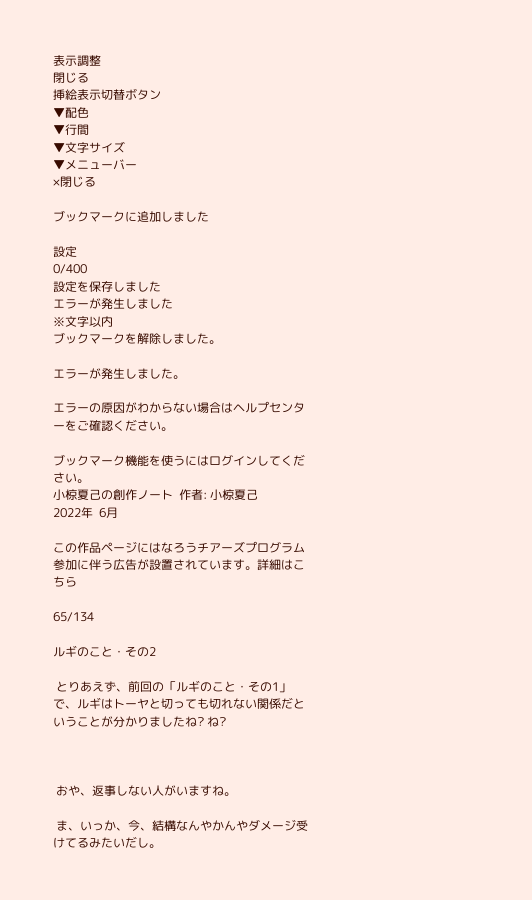表示調整
閉じる
挿絵表示切替ボタン
▼配色
▼行間
▼文字サイズ
▼メニューバー
×閉じる

ブックマークに追加しました

設定
0/400
設定を保存しました
エラーが発生しました
※文字以内
ブックマークを解除しました。

エラーが発生しました。

エラーの原因がわからない場合はヘルプセンターをご確認ください。

ブックマーク機能を使うにはログインしてください。
小椋夏己の創作ノート  作者: 小椋夏己
2022年  6月

この作品ページにはなろうチアーズプログラム参加に伴う広告が設置されています。詳細はこちら

65/134

ルギのこと・その2

 とりあえず、前回の「ルギのこと・その1」で、ルギはトーヤと切っても切れない関係だということが分かりましたね? ね?



 おや、返事しない人がいますね。

 ま、いっか、今、結構なんやかんやダメージ受けてるみたいだし。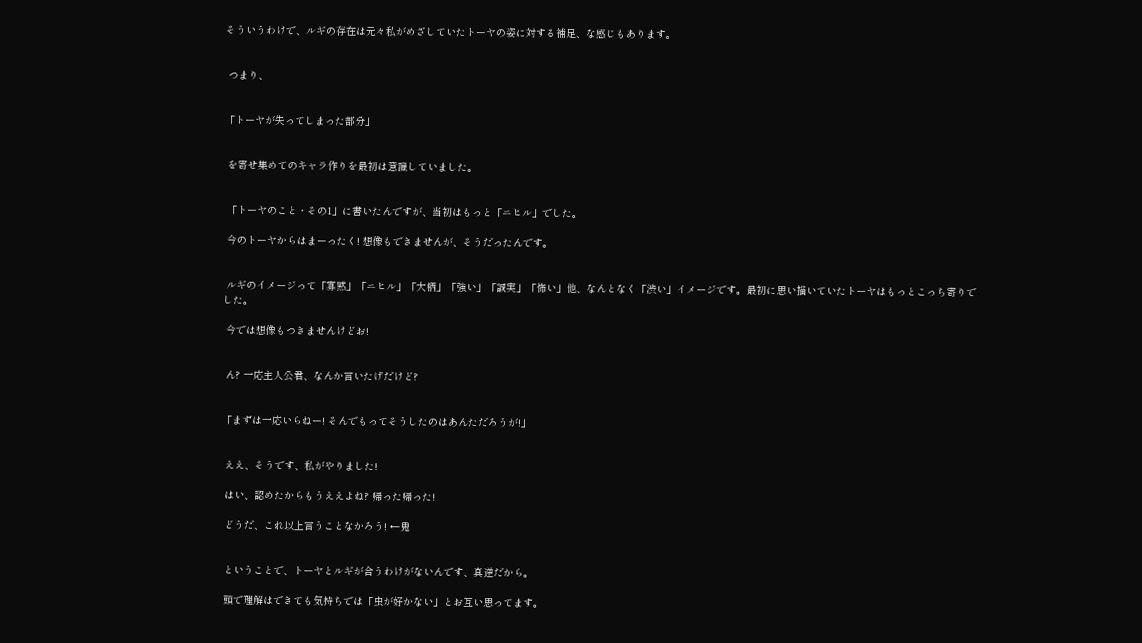そういうわけで、ルギの存在は元々私がめざしていたトーヤの姿に対する補足、な感じもあります。


 つまり、


「トーヤが失ってしまった部分」


 を寄せ集めてのキャラ作りを最初は意識していました。


 「トーヤのこと・その1」に書いたんですが、当初はもっと「ニヒル」でした。

 今のトーヤからはまーったく! 想像もできませんが、そうだったんです。


 ルギのイメージって「寡黙」「ニヒル」「大柄」「強い」「誠実」「怖い」他、なんとなく「渋い」イメージです。最初に思い描いていたトーヤはもっとこっち寄りでした。

 今では想像もつきませんけどお!


 ん? 一応主人公君、なんか言いたげだけど?


「まずは一応いらねー! そんでもってそうしたのはあんただろうが!」


 ええ、そうです、私がやりました!

 はい、認めたからもうええよね? 帰った帰った!

 どうだ、これ以上言うことなかろう! ←鬼


 ということで、トーヤとルギが合うわけがないんです、真逆だから。

 頭で理解はできても気持ちでは「虫が好かない」とお互い思ってます。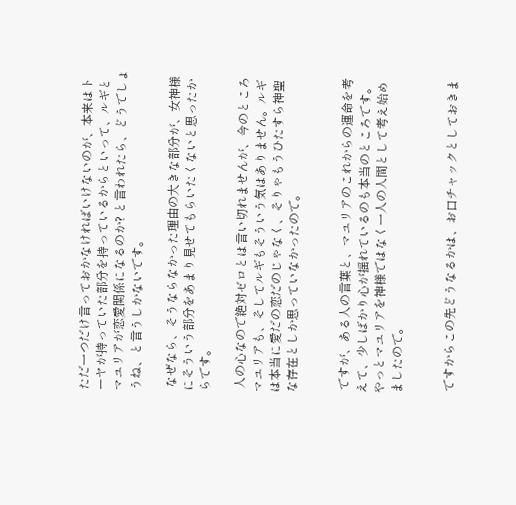ただ一つだけ言っておかなければいけないのが、本来はトーヤが持っていた部分を持っているからといって、ルギとマユリアが恋愛関係になるのか? と言われたら、どうでしょうね、と言うしかないです。

 なぜなら、そうならなかった理由の大きな部分が、女神様にそういう部分をあまり見せてもらいたくないと思ったからです。

 人の心なので絶対ゼロとは言い切れませんが、今のところマユリアも、そしてルギもそういう気はありません。ルギは本当に愛だの恋だのじゃなく、そりゃもうひたすら神聖な存在としか思っていなかったので。


 ですが、ある人の言葉と、マユリアのこれからの運命を考えて、少しばかり心が揺れているのも本当のところです。やっとマユリアを神様ではなく一人の人間として考え始めましたので。


 ですからこの先どうなるかは、お口チャックとしておきま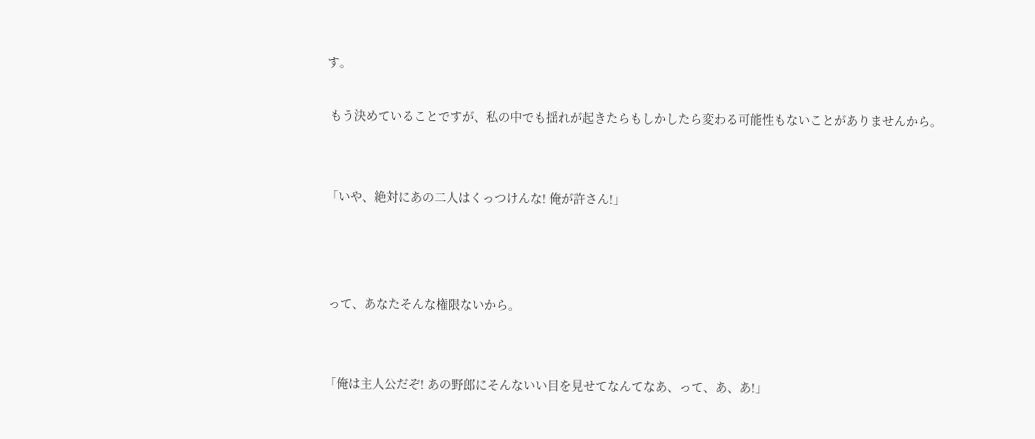す。

 もう決めていることですが、私の中でも揺れが起きたらもしかしたら変わる可能性もないことがありませんから。


「いや、絶対にあの二人はくっつけんな! 俺が許さん!」



 って、あなたそんな権限ないから。


「俺は主人公だぞ! あの野郎にそんないい目を見せてなんてなあ、って、あ、あ!」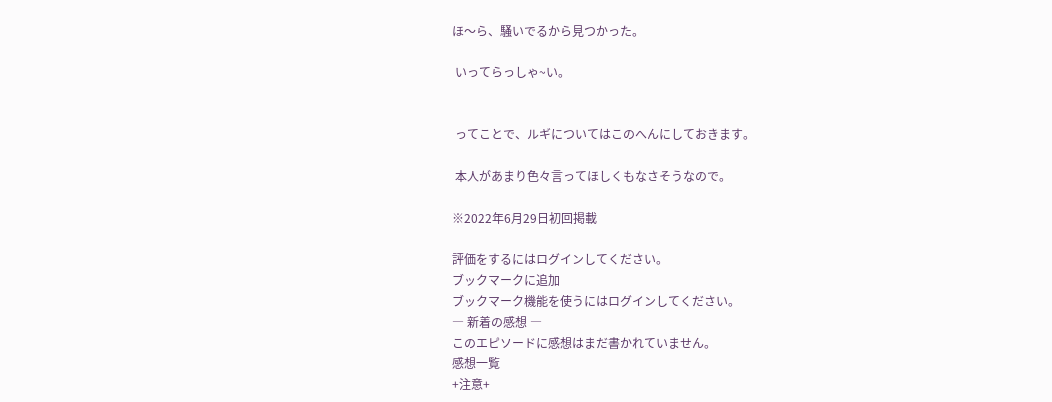ほ〜ら、騒いでるから見つかった。

 いってらっしゃ~い。


 ってことで、ルギについてはこのへんにしておきます。

 本人があまり色々言ってほしくもなさそうなので。

※2022年6月29日初回掲載

評価をするにはログインしてください。
ブックマークに追加
ブックマーク機能を使うにはログインしてください。
― 新着の感想 ―
このエピソードに感想はまだ書かれていません。
感想一覧
+注意+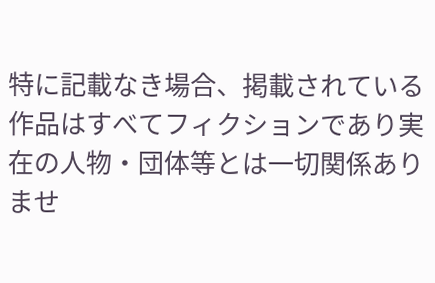特に記載なき場合、掲載されている作品はすべてフィクションであり実在の人物・団体等とは一切関係ありませ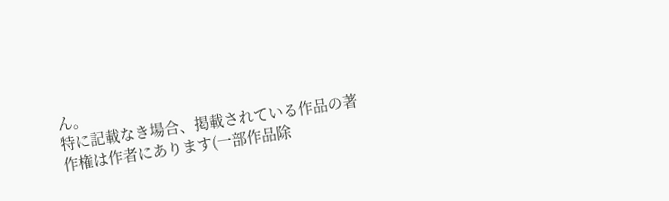ん。
特に記載なき場合、掲載されている作品の著作権は作者にあります(一部作品除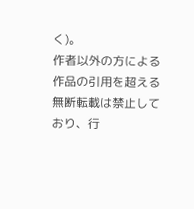く)。
作者以外の方による作品の引用を超える無断転載は禁止しており、行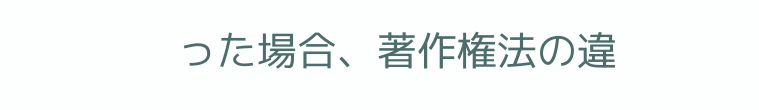った場合、著作権法の違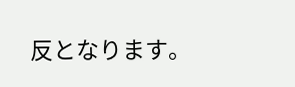反となります。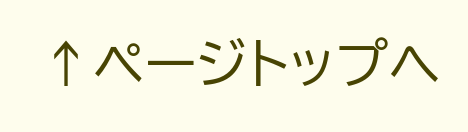↑ページトップへ